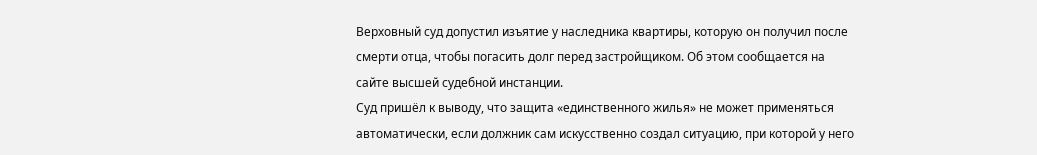Верховный суд допустил изъятие у наследника квартиры, которую он получил после смерти отца, чтобы погасить долг перед застройщиком. Об этом сообщается на сайте высшей судебной инстанции.
Суд пришёл к выводу, что защита «единственного жилья» не может применяться автоматически, если должник сам искусственно создал ситуацию, при которой у него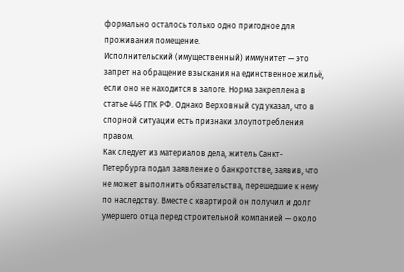формально осталось только одно пригодное для проживания помещение.
Исполнительский (имущественный) иммунитет — это запрет на обращение взыскания на единственное жильё, если оно не находится в залоге. Норма закреплена в статье 446 ГПК РФ. Однако Верховный суд указал, что в спорной ситуации есть признаки злоупотребления правом.
Как следует из материалов дела, житель Санкт-Петербурга подал заявление о банкротстве, заявив, что не может выполнить обязательства, перешедшие к нему по наследству. Вместе с квартирой он получил и долг умершего отца перед строительной компанией — около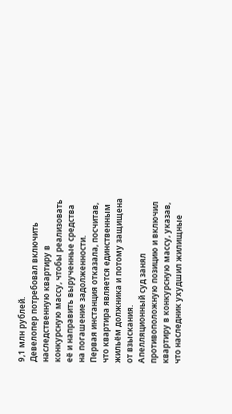9,1 млн рублей.
Девелопер потребовал включить наследственную квартиру в конкурсную массу, чтобы реализовать её и направить вырученные средства на погашение задолженности.
Первая инстанция отказала, посчитав, что квартира является единственным жильём должника и потому защищена от взыскания.
Апелляционный суд занял противоположную позицию и включил квартиру в конкурсную массу, указав, что наследник ухудшил жилищные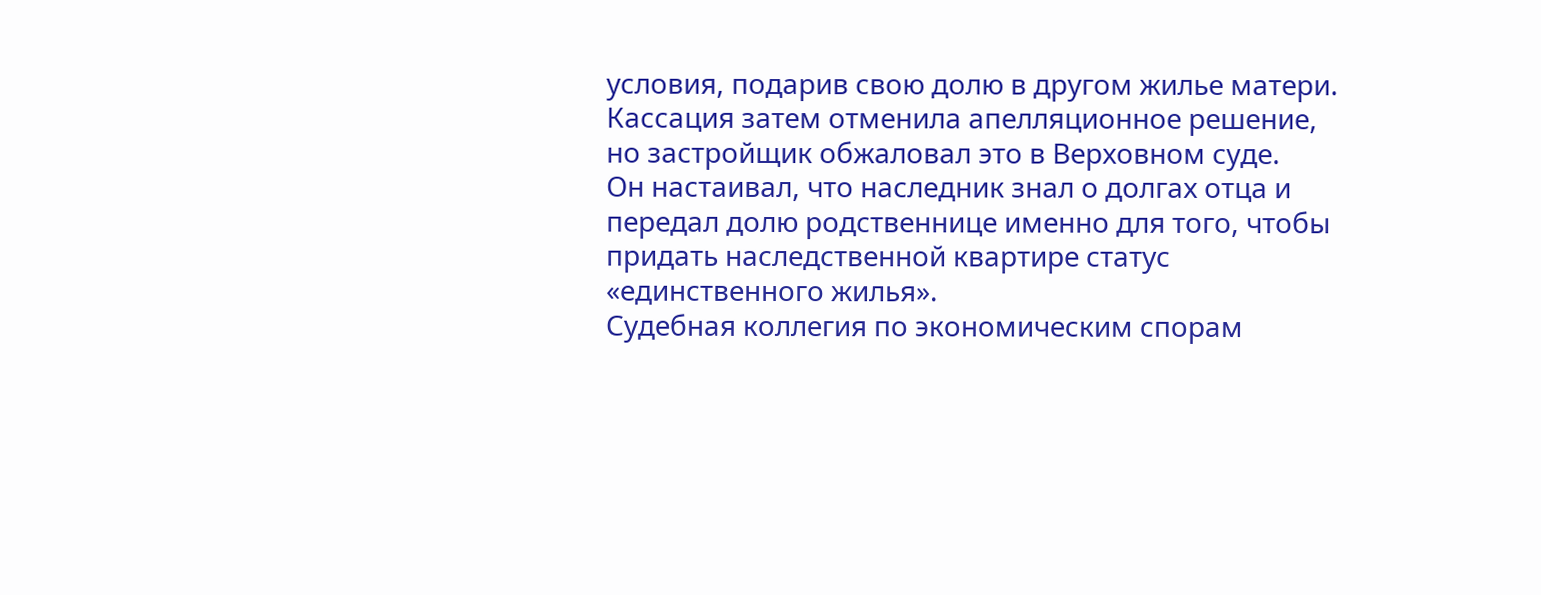условия, подарив свою долю в другом жилье матери. Кассация затем отменила апелляционное решение, но застройщик обжаловал это в Верховном суде.
Он настаивал, что наследник знал о долгах отца и передал долю родственнице именно для того, чтобы придать наследственной квартире статус «единственного жилья».
Судебная коллегия по экономическим спорам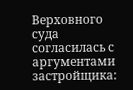Верховного суда согласилась с аргументами застройщика: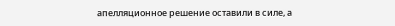апелляционное решение оставили в силе, а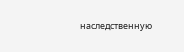наследственную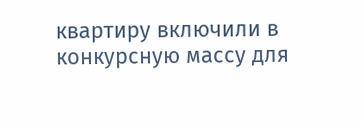квартиру включили в конкурсную массу для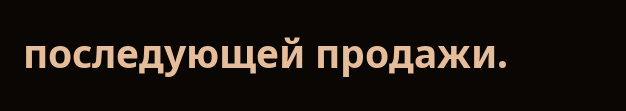последующей продажи.